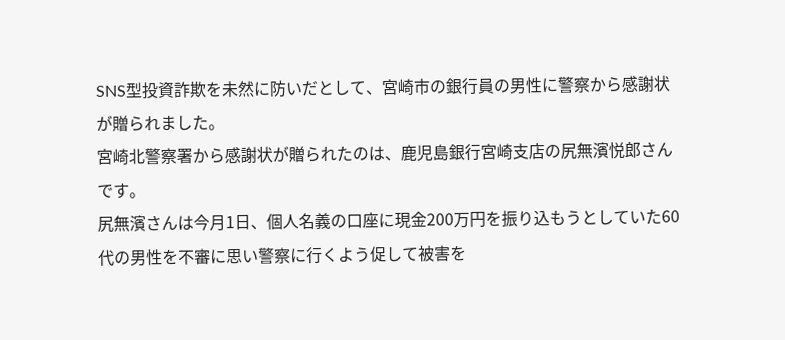SNS型投資詐欺を未然に防いだとして、宮崎市の銀行員の男性に警察から感謝状が贈られました。
宮崎北警察署から感謝状が贈られたのは、鹿児島銀行宮崎支店の尻無濱悦郎さんです。
尻無濱さんは今月1日、個人名義の口座に現金200万円を振り込もうとしていた60代の男性を不審に思い警察に行くよう促して被害を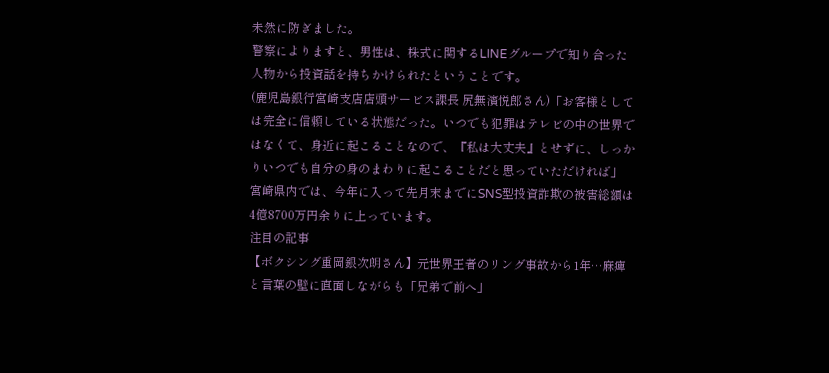未然に防ぎました。
警察によりますと、男性は、株式に関するLINEグループで知り合った人物から投資話を持ちかけられたということです。
(鹿児島銀行宮崎支店店頭サービス課長 尻無濱悦郎さん)「お客様としては完全に信頼している状態だった。いつでも犯罪はテレビの中の世界ではなくて、身近に起こることなので、『私は大丈夫』とせずに、しっかりいつでも自分の身のまわりに起こることだと思っていただければ」
宮崎県内では、今年に入って先月末までにSNS型投資詐欺の被害総額は4億8700万円余りに上っています。
注目の記事
【ボクシング重岡銀次朗さん】元世界王者のリング事故から1年…麻痺と言葉の壁に直面しながらも「兄弟で前へ」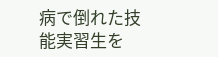病で倒れた技能実習生を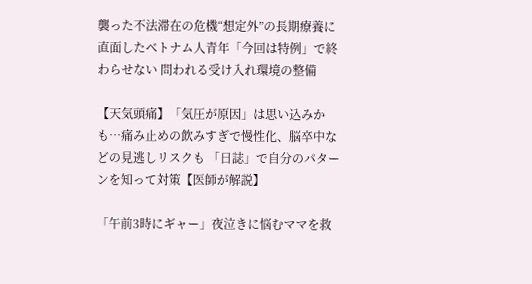襲った不法滞在の危機“想定外”の長期療養に直面したベトナム人青年「今回は特例」で終わらせない 問われる受け入れ環境の整備

【天気頭痛】「気圧が原因」は思い込みかも…痛み止めの飲みすぎで慢性化、脳卒中などの見逃しリスクも 「日誌」で自分のパターンを知って対策【医師が解説】

「午前3時にギャー」夜泣きに悩むママを救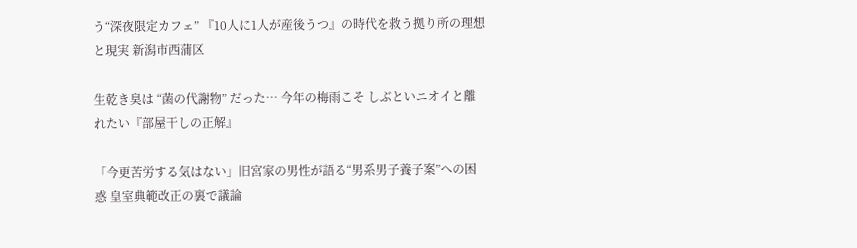う“深夜限定カフェ” 『10人に1人が産後うつ』の時代を救う拠り所の理想と現実 新潟市西蒲区

生乾き臭は “菌の代謝物” だった… 今年の梅雨こそ しぶといニオイと離れたい『部屋干しの正解』

「今更苦労する気はない」旧宮家の男性が語る“男系男子養子案”への困惑 皇室典範改正の裏で議論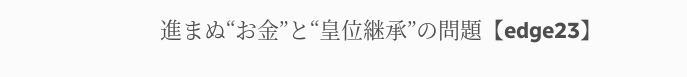進まぬ“お金”と“皇位継承”の問題【edge23】